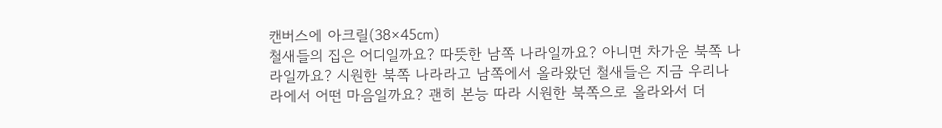캔버스에 아크릴(38×45㎝)
철새들의 집은 어디일까요? 따뜻한 남쪽 나라일까요? 아니면 차가운 북쪽 나라일까요? 시원한 북쪽 나라라고 남쪽에서 올라왔던 철새들은 지금 우리나라에서 어떤 마음일까요? 괜히 본능 따라 시원한 북쪽으로 올라와서 더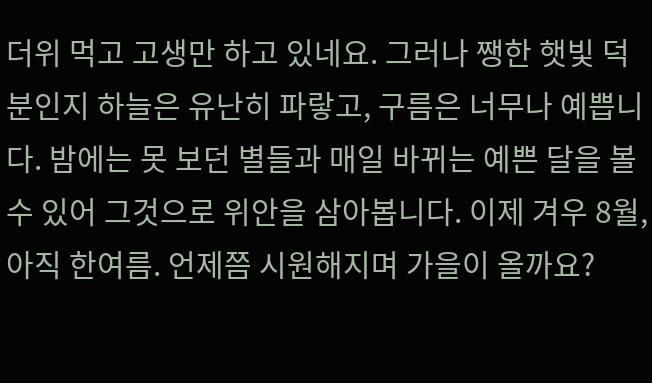더위 먹고 고생만 하고 있네요. 그러나 쨍한 햇빛 덕분인지 하늘은 유난히 파랗고, 구름은 너무나 예쁩니다. 밤에는 못 보던 별들과 매일 바뀌는 예쁜 달을 볼 수 있어 그것으로 위안을 삼아봅니다. 이제 겨우 8월, 아직 한여름. 언제쯤 시원해지며 가을이 올까요?